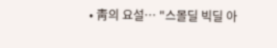• 靑의 요설… "스몰딜 빅딜 아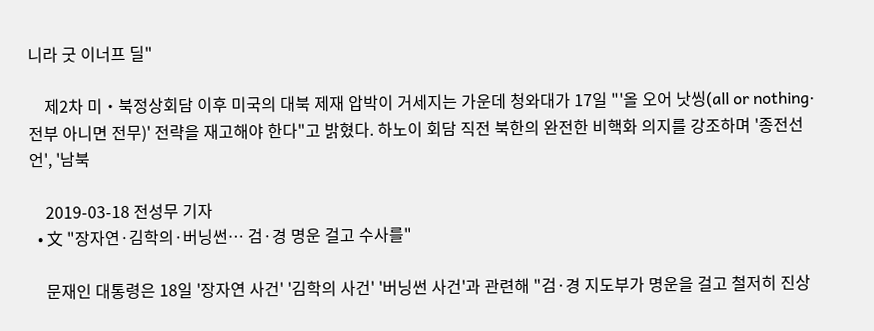니라 굿 이너프 딜"

    제2차 미‧북정상회담 이후 미국의 대북 제재 압박이 거세지는 가운데 청와대가 17일 "'올 오어 낫씽(all or nothing·전부 아니면 전무)' 전략을 재고해야 한다"고 밝혔다. 하노이 회담 직전 북한의 완전한 비핵화 의지를 강조하며 '종전선언', '남북

    2019-03-18 전성무 기자
  • 文 "장자연·김학의·버닝썬… 검·경 명운 걸고 수사를"

    문재인 대통령은 18일 '장자연 사건' '김학의 사건' '버닝썬 사건'과 관련해 "검·경 지도부가 명운을 걸고 철저히 진상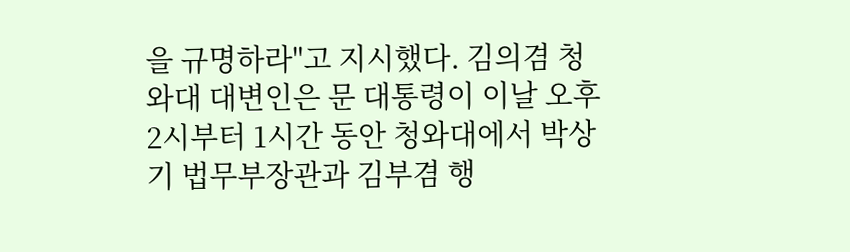을 규명하라"고 지시했다. 김의겸 청와대 대변인은 문 대통령이 이날 오후 2시부터 1시간 동안 청와대에서 박상기 법무부장관과 김부겸 행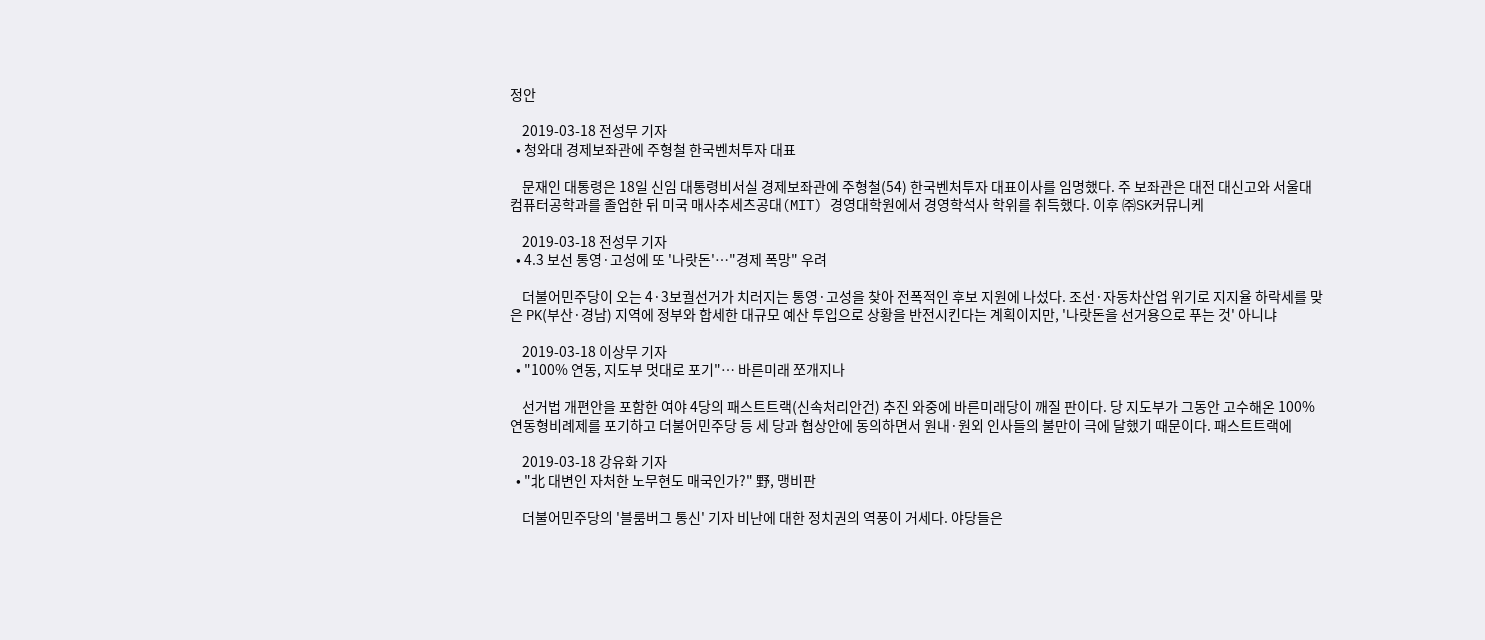정안

    2019-03-18 전성무 기자
  • 청와대 경제보좌관에 주형철 한국벤처투자 대표

    문재인 대통령은 18일 신임 대통령비서실 경제보좌관에 주형철(54) 한국벤처투자 대표이사를 임명했다. 주 보좌관은 대전 대신고와 서울대 컴퓨터공학과를 졸업한 뒤 미국 매사추세츠공대(MIT) 경영대학원에서 경영학석사 학위를 취득했다. 이후 ㈜SK커뮤니케

    2019-03-18 전성무 기자
  • 4.3 보선 통영·고성에 또 '나랏돈'…"경제 폭망" 우려

    더불어민주당이 오는 4·3보궐선거가 치러지는 통영·고성을 찾아 전폭적인 후보 지원에 나섰다. 조선·자동차산업 위기로 지지율 하락세를 맞은 PK(부산·경남) 지역에 정부와 합세한 대규모 예산 투입으로 상황을 반전시킨다는 계획이지만, '나랏돈을 선거용으로 푸는 것' 아니냐

    2019-03-18 이상무 기자
  • "100% 연동, 지도부 멋대로 포기"… 바른미래 쪼개지나

    선거법 개편안을 포함한 여야 4당의 패스트트랙(신속처리안건) 추진 와중에 바른미래당이 깨질 판이다. 당 지도부가 그동안 고수해온 100% 연동형비례제를 포기하고 더불어민주당 등 세 당과 협상안에 동의하면서 원내·원외 인사들의 불만이 극에 달했기 때문이다. 패스트트랙에

    2019-03-18 강유화 기자
  • "北 대변인 자처한 노무현도 매국인가?" 野, 맹비판

    더불어민주당의 '블룸버그 통신' 기자 비난에 대한 정치권의 역풍이 거세다. 야당들은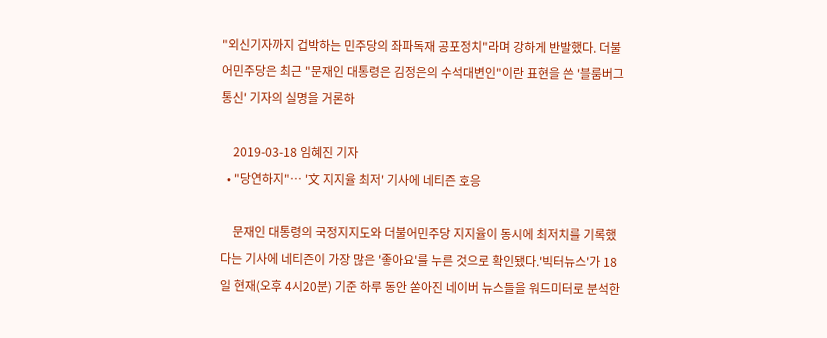"외신기자까지 겁박하는 민주당의 좌파독재 공포정치"라며 강하게 반발했다. 더불어민주당은 최근 "문재인 대통령은 김정은의 수석대변인"이란 표현을 쓴 '블룸버그 통신' 기자의 실명을 거론하

    2019-03-18 임혜진 기자
  • "당연하지"… '文 지지율 최저' 기사에 네티즌 호응

    문재인 대통령의 국정지지도와 더불어민주당 지지율이 동시에 최저치를 기록했다는 기사에 네티즌이 가장 많은 '좋아요'를 누른 것으로 확인됐다.'빅터뉴스'가 18일 현재(오후 4시20분) 기준 하루 동안 쏟아진 네이버 뉴스들을 워드미터로 분석한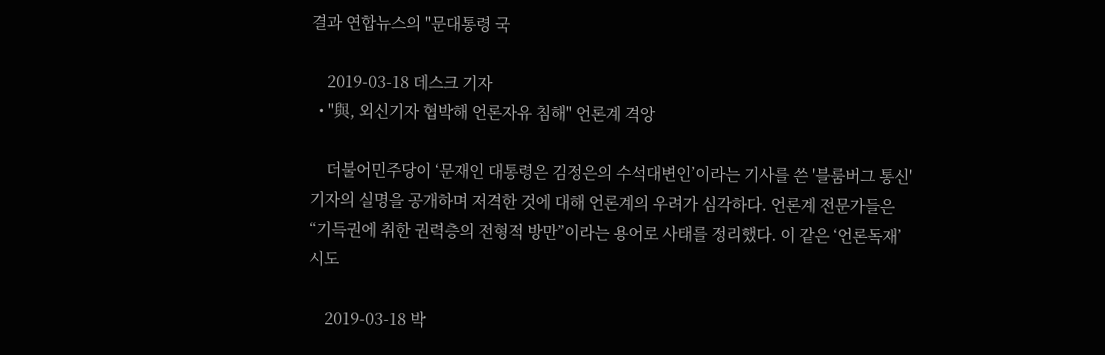결과 연합뉴스의 "문대통령 국

    2019-03-18 데스크 기자
  • "與, 외신기자 협박해 언론자유 침해" 언론계 격앙

    더불어민주당이 ‘문재인 대통령은 김정은의 수석대변인’이라는 기사를 쓴 '블룸버그 통신' 기자의 실명을 공개하며 저격한 것에 대해 언론계의 우려가 심각하다. 언론계 전문가들은 “기득권에 취한 권력층의 전형적 방만”이라는 용어로 사태를 정리했다. 이 같은 ‘언론독재’ 시도

    2019-03-18 박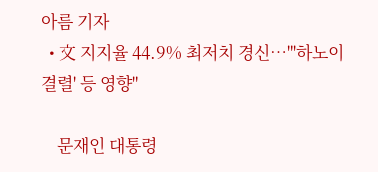아름 기자
  • 文 지지율 44.9% 최저치 경신…"'하노이 결렬' 등 영향"

    문재인 대통령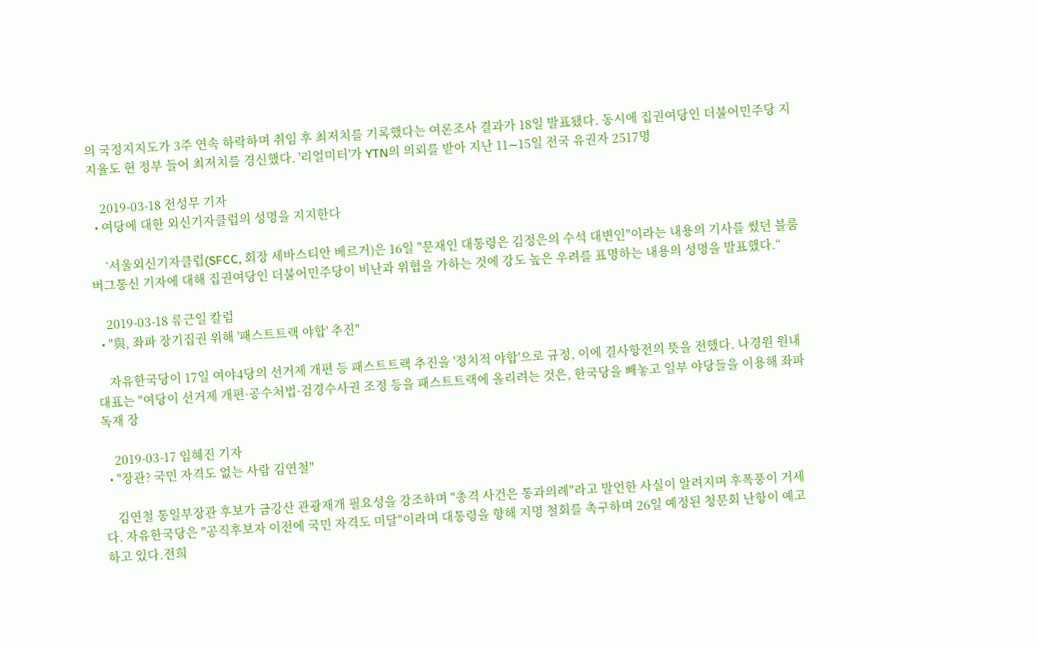의 국정지지도가 3주 연속 하락하며 취임 후 최저치를 기록했다는 여론조사 결과가 18일 발표됐다. 동시에 집권여당인 더불어민주당 지지율도 현 정부 들어 최저치를 경신했다. '리얼미터'가 YTN의 의뢰를 받아 지난 11∼15일 전국 유권자 2517명

    2019-03-18 전성무 기자
  • 여당에 대한 외신기자클럽의 성명을 지지한다

     ‘서울외신기자클럽(SFCC, 회장 세바스티안 베르거)은 16일 "문재인 대통령은 김정은의 수석 대변인"이라는 내용의 기사를 썼던 블룸버그통신 기자에 대해 집권여당인 더불어민주당이 비난과 위협을 가하는 것에 강도 높은 우려를 표명하는 내용의 성명을 발표했다.“

    2019-03-18 류근일 칼럼
  • "與, 좌파 장기집권 위해 '패스트트랙 야합' 추진"

    자유한국당이 17일 여야4당의 선거제 개편 등 패스트트랙 추진을 '정치적 야합'으로 규정, 이에 결사항전의 뜻을 전했다. 나경원 원내대표는 "여당이 선거제 개편·공수처법·검경수사권 조정 등을 패스트트랙에 올리려는 것은, 한국당을 빼놓고 일부 야당들을 이용해 좌파독재 장

    2019-03-17 임혜진 기자
  • "장관? 국민 자격도 없는 사람 김연철"

    김연철 통일부장관 후보가 금강산 관광재개 필요성을 강조하며 "총격 사건은 통과의례"라고 발언한 사실이 알려지며 후폭풍이 거세다. 자유한국당은 "공직후보자 이전에 국민 자격도 미달"이라며 대통령을 향해 지명 철회를 촉구하며 26일 예정된 청문회 난항이 예고하고 있다.전희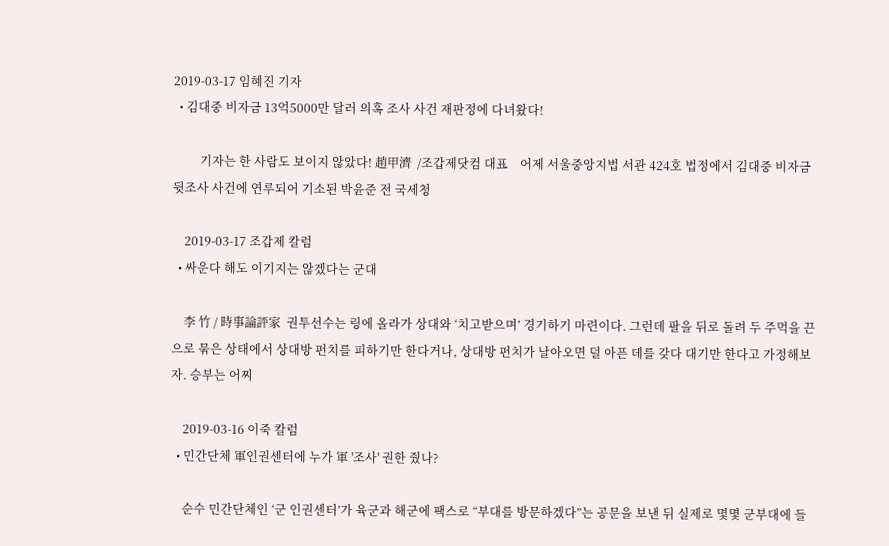2019-03-17 임혜진 기자
  • 김대중 비자금 13억5000만 달러 의혹 조사 사건 재판정에 다녀왔다!

         기자는 한 사람도 보이지 않았다! 趙甲濟  /조갑제닷컴 대표    어제 서울중앙지법 서관 424호 법정에서 김대중 비자금 뒷조사 사건에 연루되어 기소된 박윤준 전 국세청

    2019-03-17 조갑제 칼럼
  • 싸운다 해도 이기지는 않겠다는 군대

    李 竹 / 時事論評家  권투선수는 링에 올라가 상대와 ‘치고받으며’ 경기하기 마련이다. 그런데 팔을 뒤로 돌려 두 주먹을 끈으로 묶은 상태에서 상대방 펀치를 피하기만 한다거나, 상대방 펀치가 날아오면 덜 아픈 데를 갖다 대기만 한다고 가정해보자. 승부는 어찌

    2019-03-16 이죽 칼럼
  • 민간단체 軍인권센터에 누가 軍 '조사' 권한 줬나?

    순수 민간단체인 ‘군 인권센터’가 육군과 해군에 팩스로 “부대를 방문하겠다”는 공문을 보낸 뒤 실제로 몇몇 군부대에 들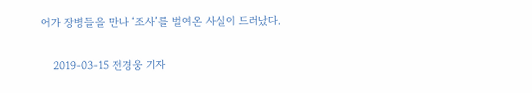어가 장병들을 만나 ‘조사’를 벌여온 사실이 드러났다.

    2019-03-15 전경웅 기자